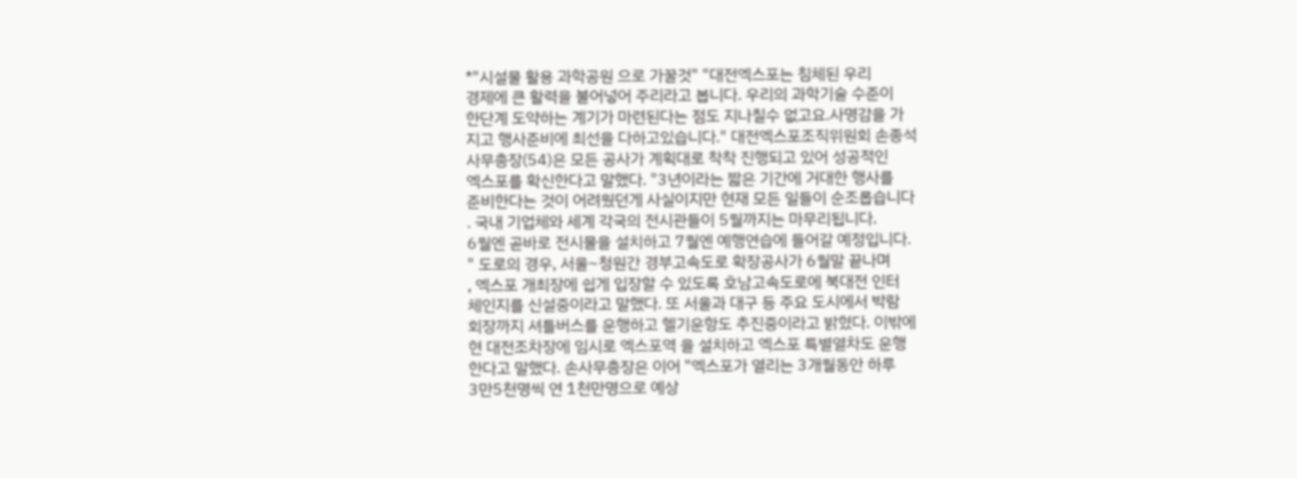*"시설물 활용 과학공원 으로 가꿀것" "대전엑스포는 침체된 우리
경제에 큰 활력을 불어넣어 주리라고 봅니다. 우리의 과학기술 수준이
한단계 도약하는 계기가 마련된다는 점도 지나칠수 없고요.사명감을 가
지고 행사준비에 최선을 다하고있습니다." 대전엑스포조직위원회 손종석
사무총장(54)은 모든 공사가 계획대로 착착 진행되고 있어 성공적인
엑스포를 확신한다고 말했다. "3년이라는 짧은 기간에 거대한 행사를
준비한다는 것이 어려웠던게 사실이지만 현재 모든 일들이 순조롭습니다
. 국내 기업체와 세계 각국의 전시관들이 5월까지는 마무리됩니다.
6월엔 곧바로 전시물을 설치하고 7월엔 예행연습에 들어갈 예정입니다.
" 도로의 경우, 서울~청원간 경부고속도로 확장공사가 6월말 끝나며
, 엑스포 개최장에 쉽게 입장할 수 있도록 호남고속도로에 북대전 인터
체인지를 신설중이라고 말했다. 또 서울과 대구 등 주요 도시에서 박람
회장까지 셔틀버스를 운행하고 헬기운항도 추진중이라고 밝혔다. 이밖에
현 대전조차장에 임시로 엑스포역 을 설치하고 엑스포 특별열차도 운행
한다고 말했다. 손사무총장은 이어 "엑스포가 열리는 3개월동안 하루
3만5천명씩 연 1천만명으로 예상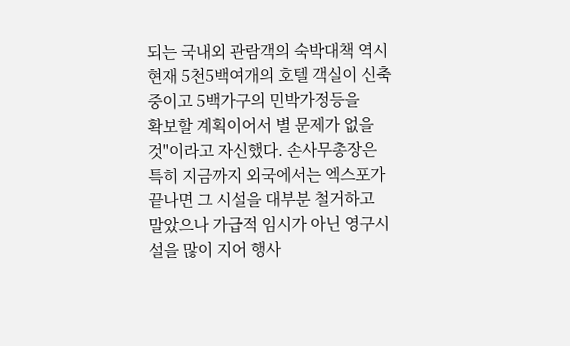되는 국내외 관람객의 숙박대책 역시
현재 5천5백여개의 호텔 객실이 신축중이고 5백가구의 민박가정등을
확보할 계획이어서 별 문제가 없을 것"이라고 자신했다. 손사무총장은
특히 지금까지 외국에서는 엑스포가 끝나면 그 시설을 대부분 철거하고
말았으나 가급적 임시가 아닌 영구시설을 많이 지어 행사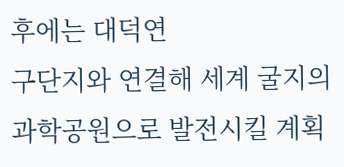후에는 대덕연
구단지와 연결해 세계 굴지의 과학공원으로 발전시킬 계획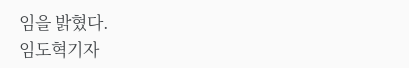임을 밝혔다.
임도혁기자